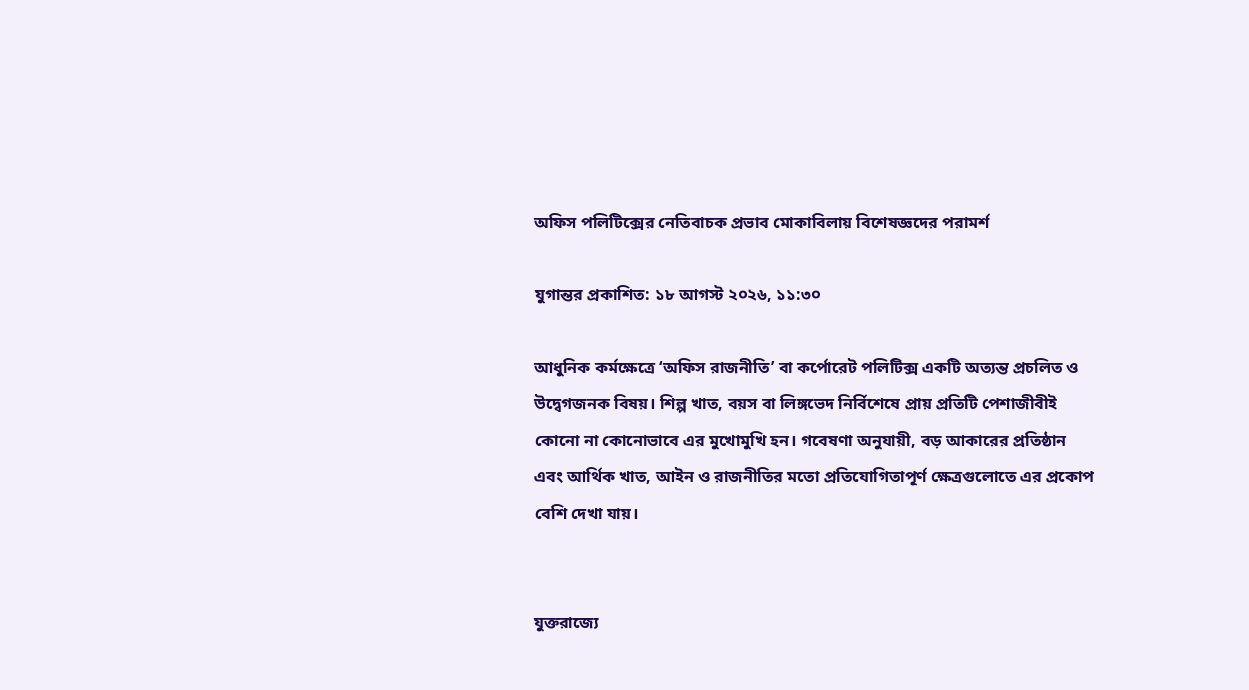অফিস পলিটিক্সের নেতিবাচক প্রভাব মোকাবিলায় বিশেষজ্ঞদের পরামর্শ

যুগান্তর প্রকাশিত: ১৮ আগস্ট ২০২৬, ১১:৩০

আধুনিক কর্মক্ষেত্রে ‘অফিস রাজনীতি’ বা কর্পোরেট পলিটিক্স একটি অত্যন্ত প্রচলিত ও উদ্বেগজনক বিষয়। শিল্প খাত, বয়স বা লিঙ্গভেদ নির্বিশেষে প্রায় প্রতিটি পেশাজীবীই কোনো না কোনোভাবে এর মুখোমুখি হন। গবেষণা অনুযায়ী, বড় আকারের প্রতিষ্ঠান এবং আর্থিক খাত, আইন ও রাজনীতির মতো প্রতিযোগিতাপূর্ণ ক্ষেত্রগুলোতে এর প্রকোপ বেশি দেখা যায়।


যুক্তরাজ্যে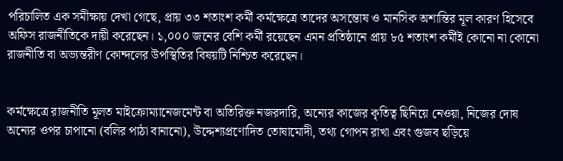পরিচালিত এক সমীক্ষায় দেখা গেছে, প্রায় ৩৩ শতাংশ কর্মী কর্মক্ষেত্রে তাদের অসন্তোষ ও মানসিক অশান্তির মূল কারণ হিসেবে অফিস রাজনীতিকে দায়ী করেছেন। ১,০০০ জনের বেশি কর্মী রয়েছেন এমন প্রতিষ্ঠানে প্রায় ৮৫ শতাংশ কর্মীই কোনো না কোনো রাজনীতি বা অভ্যন্তরীণ কোন্দলের উপস্থিতির বিষয়টি নিশ্চিত করেছেন।


কর্মক্ষেত্রে রাজনীতি মূলত মাইক্রোম্যানেজমেন্ট বা অতিরিক্ত নজরদারি, অন্যের কাজের কৃতিত্ব ছিনিয়ে নেওয়া, নিজের দোষ অন্যের ওপর চাপানো (বলির পাঠা বানানো), উদ্দেশ্যপ্রণোদিত তোষামোদী, তথ্য গোপন রাখা এবং গুজব ছড়িয়ে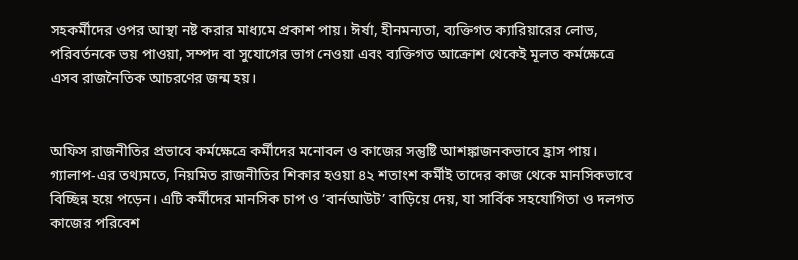সহকর্মীদের ওপর আস্থা নষ্ট করার মাধ্যমে প্রকাশ পায়। ঈর্ষা, হীনমন্যতা, ব্যক্তিগত ক্যারিয়ারের লোভ, পরিবর্তনকে ভয় পাওয়া, সম্পদ বা সুযোগের ভাগ নেওয়া এবং ব্যক্তিগত আক্রোশ থেকেই মূলত কর্মক্ষেত্রে এসব রাজনৈতিক আচরণের জন্ম হয়।


অফিস রাজনীতির প্রভাবে কর্মক্ষেত্রে কর্মীদের মনোবল ও কাজের সন্তুষ্টি আশঙ্কাজনকভাবে হ্রাস পায়। গ্যালাপ-এর তথ্যমতে, নিয়মিত রাজনীতির শিকার হওয়া ৪২ শতাংশ কর্মীই তাদের কাজ থেকে মানসিকভাবে বিচ্ছিন্ন হয়ে পড়েন। এটি কর্মীদের মানসিক চাপ ও ‘বার্নআউট’ বাড়িয়ে দেয়, যা সার্বিক সহযোগিতা ও দলগত কাজের পরিবেশ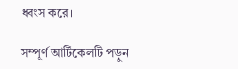ধ্বংস করে।

সম্পূর্ণ আর্টিকেলটি পড়ুন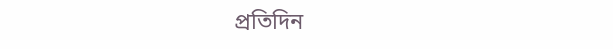প্রতিদিন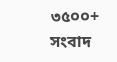৩৫০০+ সংবাদ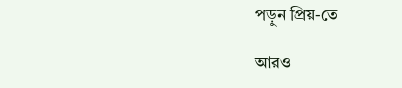পড়ুন প্রিয়-তে

আরও